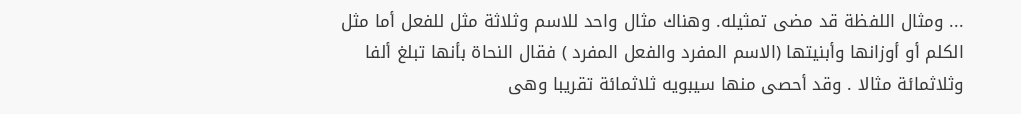... ومثال اللفظة قد مضى تمثيله. وهناك مثال واحد للاسم وثلاثة مثل للفعل أما مثل الكلم أو أوزانها وأبنيتها (الاسم المفرد والفعل المفرد ) فقال النحاة بأنها تبلغ ألفا وثلاثمائة مثالا . وقد أحصى منها سيبويه ثلاثمائة تقريبا وهى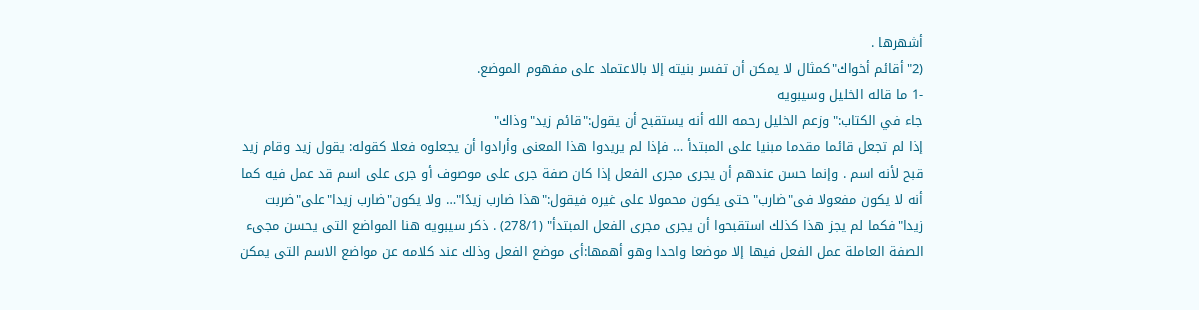أشهرها .
(2"أقائم أخواك"كمثال لا يمكن أن تفسر بنيته إلا بالاعتماد على مفهوم الموضع.
-1 ما قاله الخليل وسيبويه
جاء في الكتاب:"وزعم الخليل رحمه الله أنه يستقبح أن يقول:"قائم زيد"وذاك"
إذا لم تجعل قائما مقدما مبنيا على المبتدأ … فإذا لم يريدوا هذا المعنى وأرادوا أن يجعلوه فعلا كقوله: يقول زيد وقام زيد قبح لأنه اسم . وإنما حسن عندهم أن يجرى مجرى الفعل إذا كان صفة جرى على موصوف أو جرى على اسم قد عمل فيه كما أنه لا يكون مفعولا فى"ضارب"حتى يكون محمولا على غيره فيقول:"هذا ضارب زيدًا"… ولا يكون"ضارب زيدا"على"ضربت زيدا"فكما لم يجز هذا كذلك استقبحوا أن يجرى مجرى الفعل المبتدأ" (278/1) . ذكر سيبويه هنا المواضع التى يحسن مجىء الصفة العاملة عمل الفعل فيها إلا موضعا واحدا وهو أهمها:أى موضع الفعل وذلك عند كلامه عن مواضع الاسم التى يمكن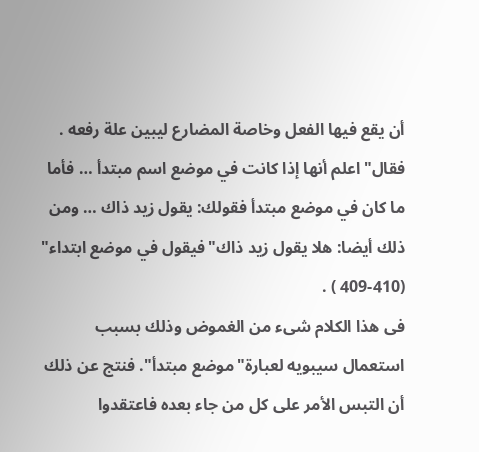أن يقع فيها الفعل وخاصة المضارع ليبين علة رفعه . فقال"اعلم أنها إذا كانت في موضع اسم مبتدأ … فأما ما كان في موضع مبتدأ فقولك: يقول زيد ذاك … ومن ذلك أيضا: هلا يقول زيد ذاك"فيقول في موضع ابتداء" (410-409 ) .
فى هذا الكلام شىء من الغموض وذلك بسبب استعمال سيبويه لعبارة"موضع مبتدأ". فنتج عن ذلك أن التبس الأمر على كل من جاء بعده فاعتقدوا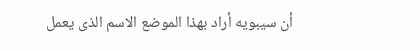أن سيبويه أراد بهذا الموضع الاسم الذى يعمل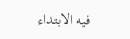فيه الابتداء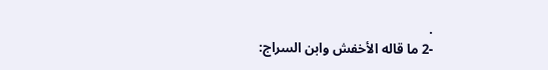.
-2 ما قاله الأخفش وابن السراج: